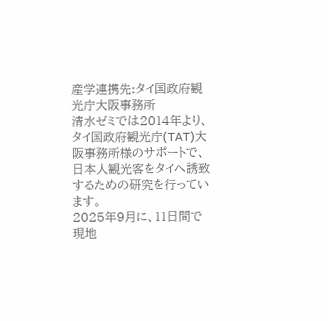産学連携先:タイ国政府観光庁大阪事務所
清水ゼミでは2014年より、タイ国政府観光庁(TAT)大阪事務所様のサポートで、日本人観光客をタイへ誘致するための研究を行っています。
2025年9月に、11日間で現地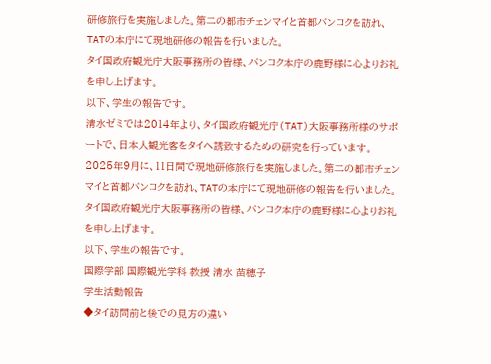研修旅行を実施しました。第二の都市チェンマイと首都バンコクを訪れ、TATの本庁にて現地研修の報告を行いました。
タイ国政府観光庁大阪事務所の皆様、バンコク本庁の鹿野様に心よりお礼を申し上げます。
以下、学生の報告です。
清水ゼミでは2014年より、タイ国政府観光庁(TAT)大阪事務所様のサポートで、日本人観光客をタイへ誘致するための研究を行っています。
2025年9月に、11日間で現地研修旅行を実施しました。第二の都市チェンマイと首都バンコクを訪れ、TATの本庁にて現地研修の報告を行いました。
タイ国政府観光庁大阪事務所の皆様、バンコク本庁の鹿野様に心よりお礼を申し上げます。
以下、学生の報告です。
国際学部 国際観光学科 教授 清水 苗穂子
学生活動報告
◆タイ訪問前と後での見方の違い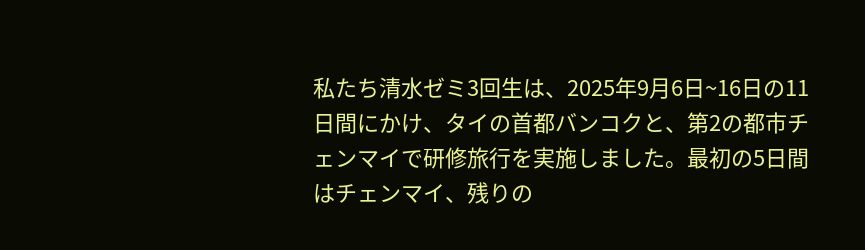私たち清水ゼミ3回生は、2025年9月6日~16日の11日間にかけ、タイの首都バンコクと、第2の都市チェンマイで研修旅行を実施しました。最初の5日間はチェンマイ、残りの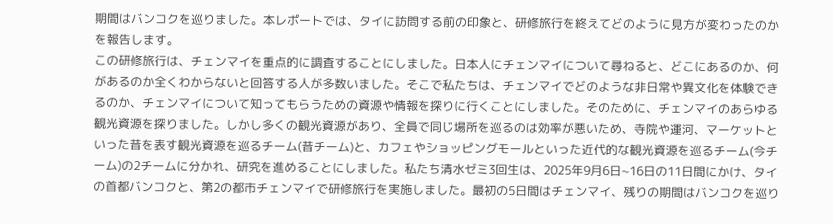期間はバンコクを巡りました。本レポートでは、タイに訪問する前の印象と、研修旅行を終えてどのように見方が変わったのかを報告します。
この研修旅行は、チェンマイを重点的に調査することにしました。日本人にチェンマイについて尋ねると、どこにあるのか、何があるのか全くわからないと回答する人が多数いました。そこで私たちは、チェンマイでどのような非日常や異文化を体験できるのか、チェンマイについて知ってもらうための資源や情報を探りに行くことにしました。そのために、チェンマイのあらゆる観光資源を探りました。しかし多くの観光資源があり、全員で同じ場所を巡るのは効率が悪いため、寺院や運河、マーケットといった昔を表す観光資源を巡るチーム(昔チーム)と、カフェやショッピングモールといった近代的な観光資源を巡るチーム(今チーム)の2チームに分かれ、研究を進めることにしました。私たち清水ゼミ3回生は、2025年9月6日~16日の11日間にかけ、タイの首都バンコクと、第2の都市チェンマイで研修旅行を実施しました。最初の5日間はチェンマイ、残りの期間はバンコクを巡り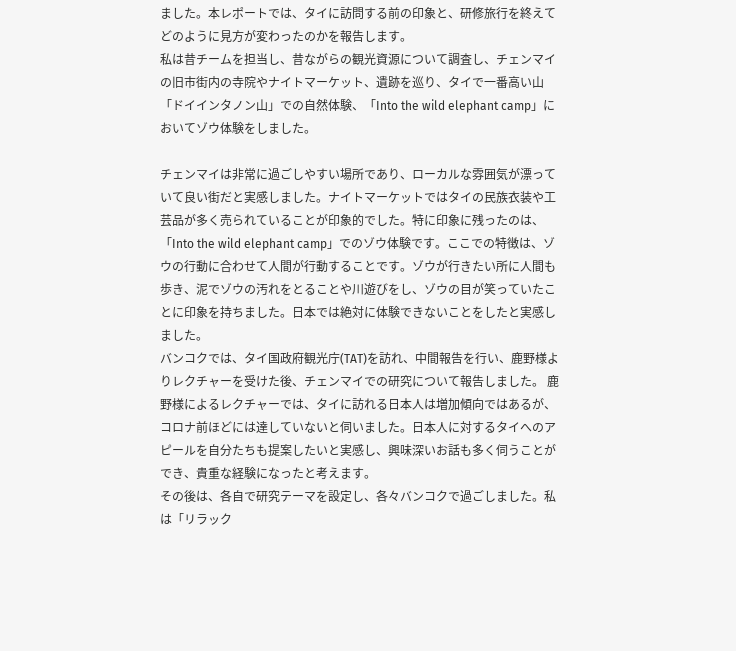ました。本レポートでは、タイに訪問する前の印象と、研修旅行を終えてどのように見方が変わったのかを報告します。
私は昔チームを担当し、昔ながらの観光資源について調査し、チェンマイの旧市街内の寺院やナイトマーケット、遺跡を巡り、タイで一番高い山「ドイインタノン山」での自然体験、「Into the wild elephant camp」においてゾウ体験をしました。

チェンマイは非常に過ごしやすい場所であり、ローカルな雰囲気が漂っていて良い街だと実感しました。ナイトマーケットではタイの民族衣装や工芸品が多く売られていることが印象的でした。特に印象に残ったのは、「Into the wild elephant camp」でのゾウ体験です。ここでの特徴は、ゾウの行動に合わせて人間が行動することです。ゾウが行きたい所に人間も歩き、泥でゾウの汚れをとることや川遊びをし、ゾウの目が笑っていたことに印象を持ちました。日本では絶対に体験できないことをしたと実感しました。
バンコクでは、タイ国政府観光庁(TAT)を訪れ、中間報告を行い、鹿野様よりレクチャーを受けた後、チェンマイでの研究について報告しました。 鹿野様によるレクチャーでは、タイに訪れる日本人は増加傾向ではあるが、コロナ前ほどには達していないと伺いました。日本人に対するタイへのアピールを自分たちも提案したいと実感し、興味深いお話も多く伺うことができ、貴重な経験になったと考えます。
その後は、各自で研究テーマを設定し、各々バンコクで過ごしました。私は「リラック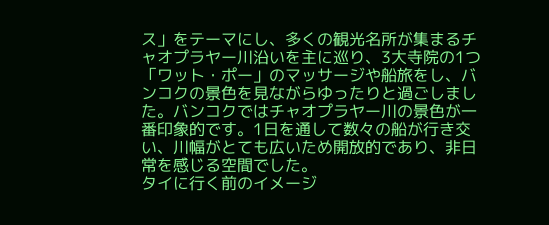ス」をテーマにし、多くの観光名所が集まるチャオプラヤー川沿いを主に巡り、3大寺院の1つ「ワット・ポー」のマッサージや船旅をし、バンコクの景色を見ながらゆったりと過ごしました。バンコクではチャオプラヤー川の景色が一番印象的です。1日を通して数々の船が行き交い、川幅がとても広いため開放的であり、非日常を感じる空間でした。
タイに行く前のイメージ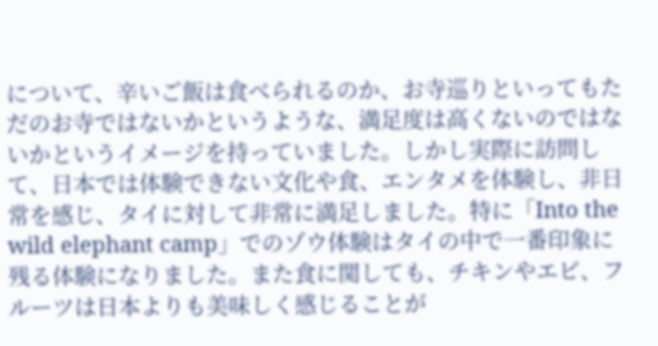について、辛いご飯は食べられるのか、お寺巡りといってもただのお寺ではないかというような、満足度は高くないのではないかというイメージを持っていました。しかし実際に訪問して、日本では体験できない文化や食、エンタメを体験し、非日常を感じ、タイに対して非常に満足しました。特に「Into the wild elephant camp」でのゾウ体験はタイの中で一番印象に残る体験になりました。また食に関しても、チキンやエビ、フルーツは日本よりも美味しく感じることが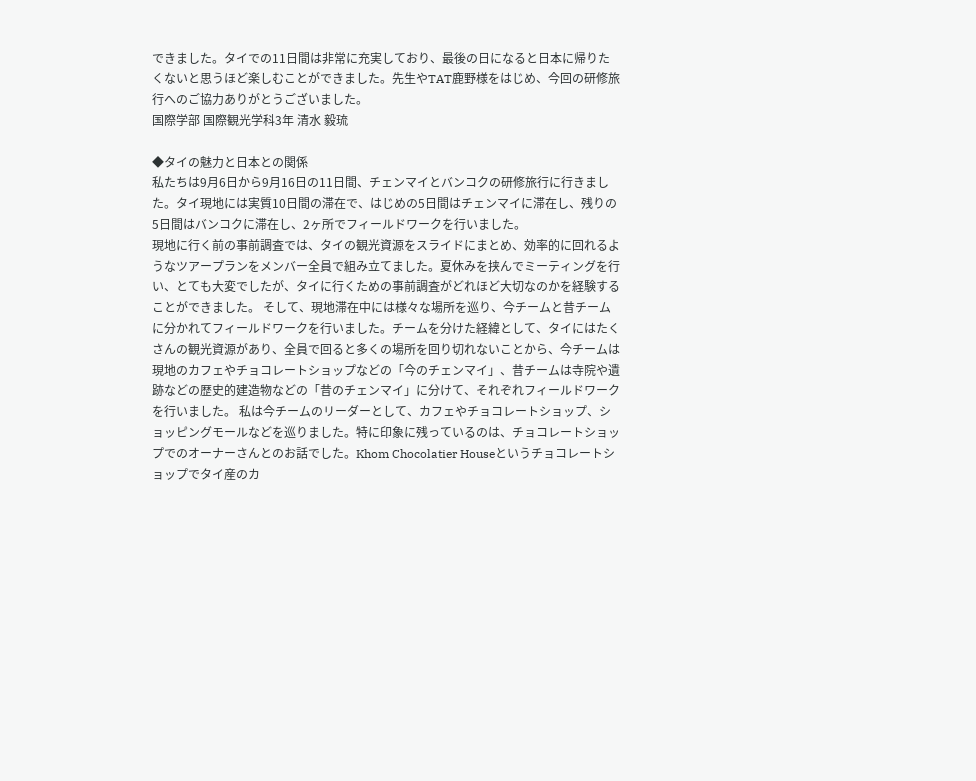できました。タイでの11日間は非常に充実しており、最後の日になると日本に帰りたくないと思うほど楽しむことができました。先生やTAT鹿野様をはじめ、今回の研修旅行へのご協力ありがとうございました。
国際学部 国際観光学科3年 清水 毅琉

◆タイの魅力と日本との関係
私たちは9月6日から9月16日の11日間、チェンマイとバンコクの研修旅行に行きました。タイ現地には実質10日間の滞在で、はじめの5日間はチェンマイに滞在し、残りの5日間はバンコクに滞在し、2ヶ所でフィールドワークを行いました。
現地に行く前の事前調査では、タイの観光資源をスライドにまとめ、効率的に回れるようなツアープランをメンバー全員で組み立てました。夏休みを挟んでミーティングを行い、とても大変でしたが、タイに行くための事前調査がどれほど大切なのかを経験することができました。 そして、現地滞在中には様々な場所を巡り、今チームと昔チームに分かれてフィールドワークを行いました。チームを分けた経緯として、タイにはたくさんの観光資源があり、全員で回ると多くの場所を回り切れないことから、今チームは現地のカフェやチョコレートショップなどの「今のチェンマイ」、昔チームは寺院や遺跡などの歴史的建造物などの「昔のチェンマイ」に分けて、それぞれフィールドワークを行いました。 私は今チームのリーダーとして、カフェやチョコレートショップ、ショッピングモールなどを巡りました。特に印象に残っているのは、チョコレートショップでのオーナーさんとのお話でした。Khom Chocolatier Houseというチョコレートショップでタイ産のカ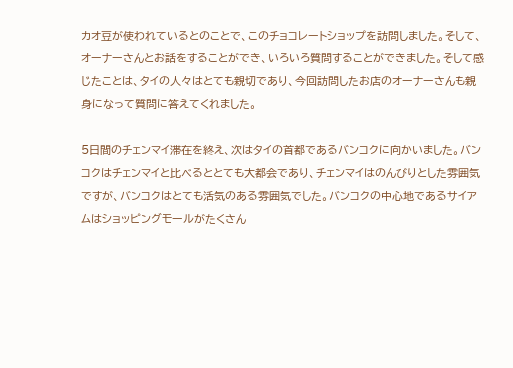カオ豆が使われているとのことで、このチョコレートショップを訪問しました。そして、オーナーさんとお話をすることができ、いろいろ質問することができました。そして感じたことは、タイの人々はとても親切であり、今回訪問したお店のオーナーさんも親身になって質問に答えてくれました。

5日間のチェンマイ滞在を終え、次はタイの首都であるバンコクに向かいました。バンコクはチェンマイと比べるととても大都会であり、チェンマイはのんびりとした雰囲気ですが、バンコクはとても活気のある雰囲気でした。バンコクの中心地であるサイアムはショッピングモールがたくさん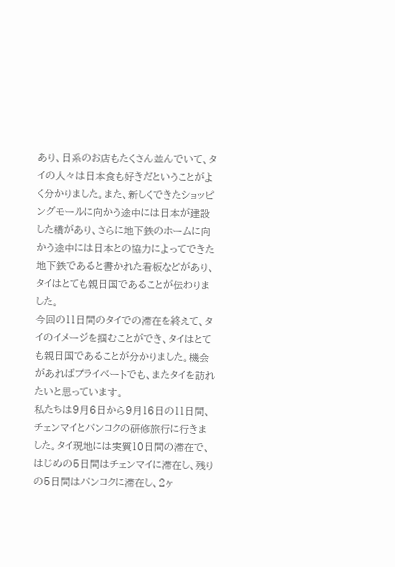あり、日系のお店もたくさん並んでいて、タイの人々は日本食も好きだということがよく分かりました。また、新しくできたショッピングモールに向かう途中には日本が建設した橋があり、さらに地下鉄のホームに向かう途中には日本との協力によってできた地下鉄であると書かれた看板などがあり、タイはとても親日国であることが伝わりました。
今回の11日間のタイでの滞在を終えて、タイのイメージを掴むことができ、タイはとても親日国であることが分かりました。機会があればプライベートでも、またタイを訪れたいと思っています。
私たちは9月6日から9月16日の11日間、チェンマイとバンコクの研修旅行に行きました。タイ現地には実質10日間の滞在で、はじめの5日間はチェンマイに滞在し、残りの5日間はバンコクに滞在し、2ヶ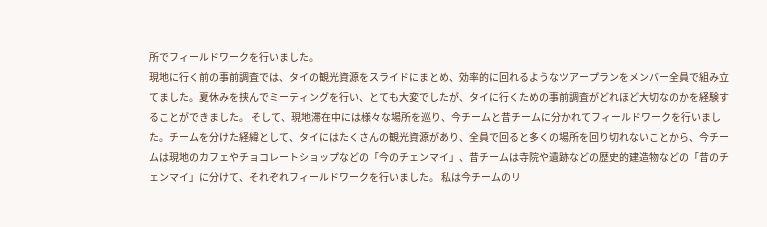所でフィールドワークを行いました。
現地に行く前の事前調査では、タイの観光資源をスライドにまとめ、効率的に回れるようなツアープランをメンバー全員で組み立てました。夏休みを挟んでミーティングを行い、とても大変でしたが、タイに行くための事前調査がどれほど大切なのかを経験することができました。 そして、現地滞在中には様々な場所を巡り、今チームと昔チームに分かれてフィールドワークを行いました。チームを分けた経緯として、タイにはたくさんの観光資源があり、全員で回ると多くの場所を回り切れないことから、今チームは現地のカフェやチョコレートショップなどの「今のチェンマイ」、昔チームは寺院や遺跡などの歴史的建造物などの「昔のチェンマイ」に分けて、それぞれフィールドワークを行いました。 私は今チームのリ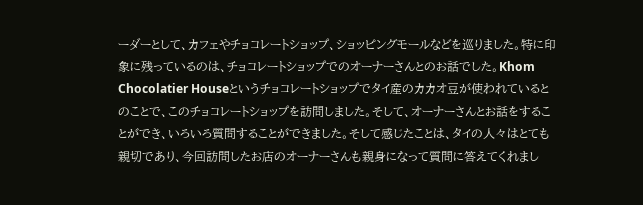ーダーとして、カフェやチョコレートショップ、ショッピングモールなどを巡りました。特に印象に残っているのは、チョコレートショップでのオーナーさんとのお話でした。Khom Chocolatier Houseというチョコレートショップでタイ産のカカオ豆が使われているとのことで、このチョコレートショップを訪問しました。そして、オーナーさんとお話をすることができ、いろいろ質問することができました。そして感じたことは、タイの人々はとても親切であり、今回訪問したお店のオーナーさんも親身になって質問に答えてくれまし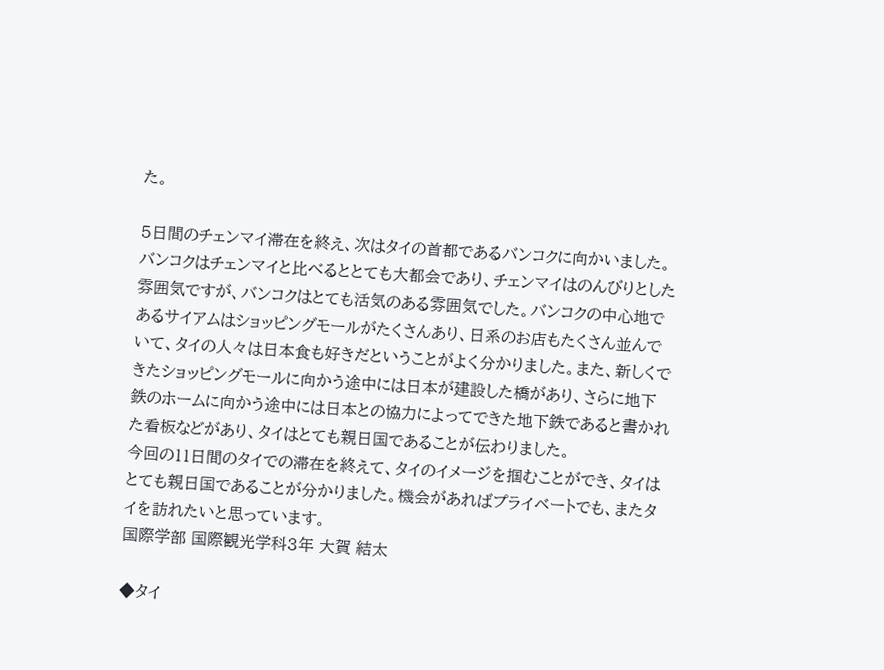た。

5日間のチェンマイ滞在を終え、次はタイの首都であるバンコクに向かいました。バンコクはチェンマイと比べるととても大都会であり、チェンマイはのんびりとした雰囲気ですが、バンコクはとても活気のある雰囲気でした。バンコクの中心地であるサイアムはショッピングモールがたくさんあり、日系のお店もたくさん並んでいて、タイの人々は日本食も好きだということがよく分かりました。また、新しくできたショッピングモールに向かう途中には日本が建設した橋があり、さらに地下鉄のホームに向かう途中には日本との協力によってできた地下鉄であると書かれた看板などがあり、タイはとても親日国であることが伝わりました。
今回の11日間のタイでの滞在を終えて、タイのイメージを掴むことができ、タイはとても親日国であることが分かりました。機会があればプライベートでも、またタイを訪れたいと思っています。
国際学部 国際観光学科3年 大賀 結太

◆タイ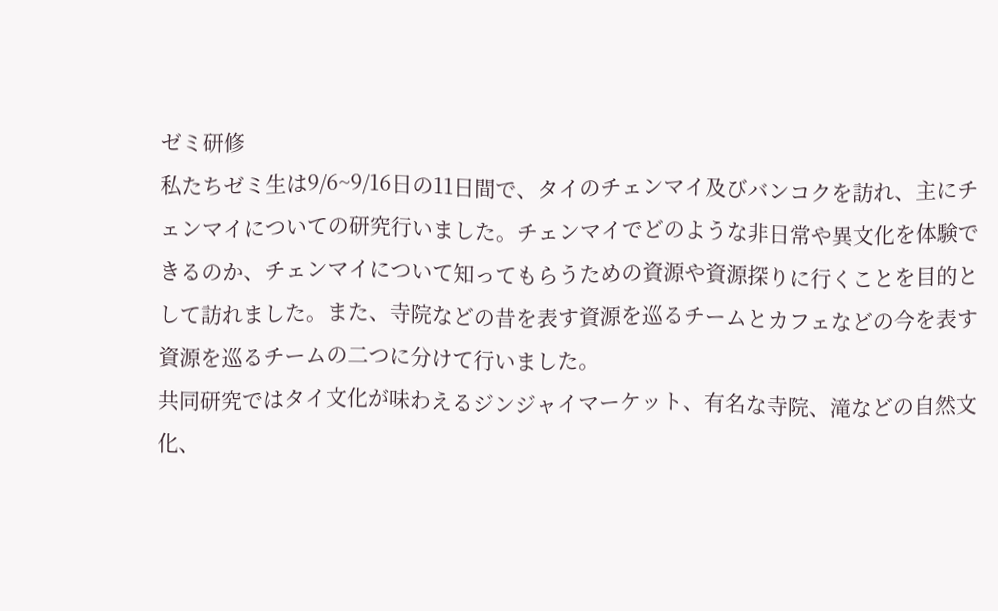ゼミ研修
私たちゼミ生は9/6~9/16日の11日間で、タイのチェンマイ及びバンコクを訪れ、主にチェンマイについての研究行いました。チェンマイでどのような非日常や異文化を体験できるのか、チェンマイについて知ってもらうための資源や資源探りに行くことを目的として訪れました。また、寺院などの昔を表す資源を巡るチームとカフェなどの今を表す資源を巡るチームの二つに分けて行いました。
共同研究ではタイ文化が味わえるジンジャイマーケット、有名な寺院、滝などの自然文化、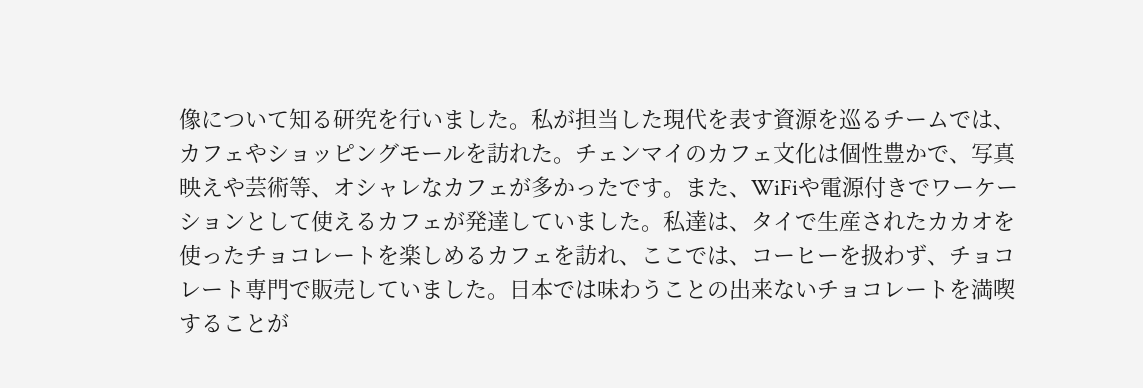像について知る研究を行いました。私が担当した現代を表す資源を巡るチームでは、カフェやショッピングモールを訪れた。チェンマイのカフェ文化は個性豊かで、写真映えや芸術等、オシャレなカフェが多かったです。また、WiFiや電源付きでワーケーションとして使えるカフェが発達していました。私達は、タイで生産されたカカオを使ったチョコレートを楽しめるカフェを訪れ、ここでは、コーヒーを扱わず、チョコレート専門で販売していました。日本では味わうことの出来ないチョコレートを満喫することが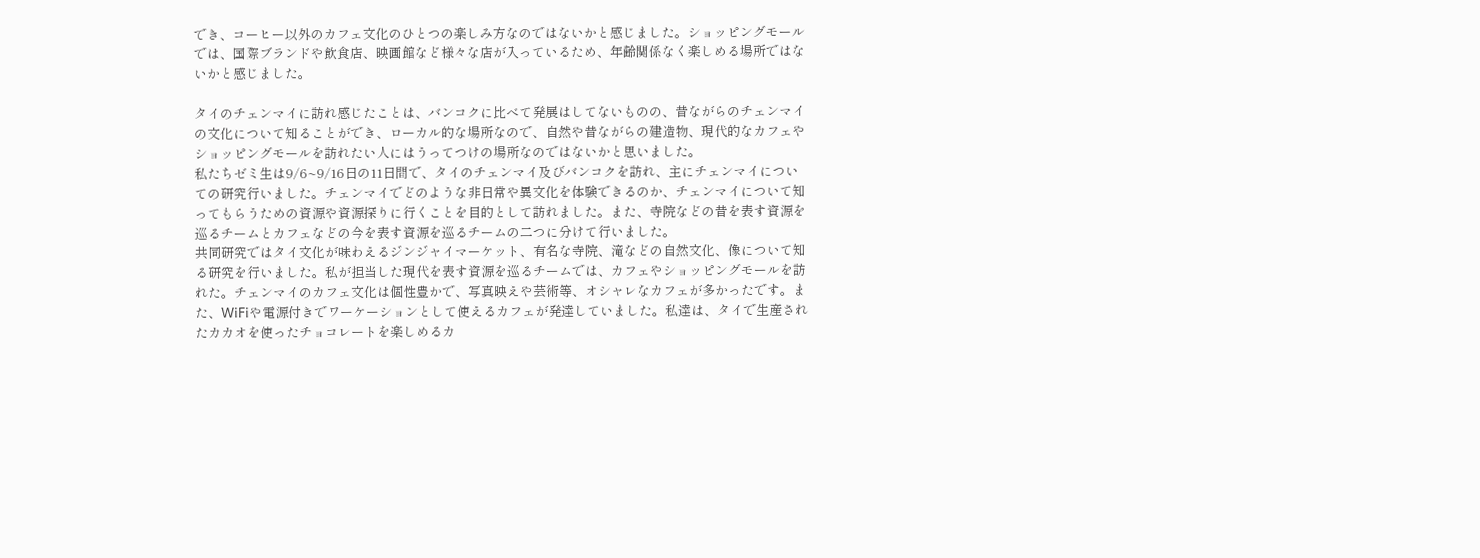でき、コーヒー以外のカフェ文化のひとつの楽しみ方なのではないかと感じました。ショッピングモールでは、国際ブランドや飲食店、映画館など様々な店が入っているため、年齢関係なく楽しめる場所ではないかと感じました。

タイのチェンマイに訪れ感じたことは、バンコクに比べて発展はしてないものの、昔ながらのチェンマイの文化について知ることができ、ローカル的な場所なので、自然や昔ながらの建造物、現代的なカフェやショッピングモールを訪れたい人にはうってつけの場所なのではないかと思いました。
私たちゼミ生は9/6~9/16日の11日間で、タイのチェンマイ及びバンコクを訪れ、主にチェンマイについての研究行いました。チェンマイでどのような非日常や異文化を体験できるのか、チェンマイについて知ってもらうための資源や資源探りに行くことを目的として訪れました。また、寺院などの昔を表す資源を巡るチームとカフェなどの今を表す資源を巡るチームの二つに分けて行いました。
共同研究ではタイ文化が味わえるジンジャイマーケット、有名な寺院、滝などの自然文化、像について知る研究を行いました。私が担当した現代を表す資源を巡るチームでは、カフェやショッピングモールを訪れた。チェンマイのカフェ文化は個性豊かで、写真映えや芸術等、オシャレなカフェが多かったです。また、WiFiや電源付きでワーケーションとして使えるカフェが発達していました。私達は、タイで生産されたカカオを使ったチョコレートを楽しめるカ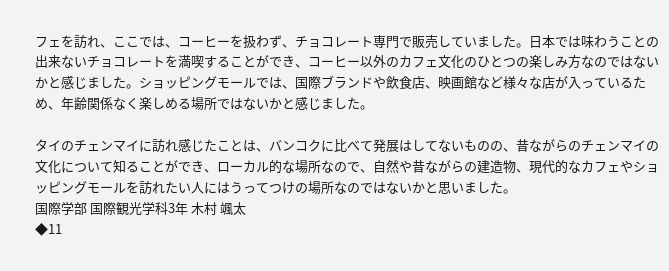フェを訪れ、ここでは、コーヒーを扱わず、チョコレート専門で販売していました。日本では味わうことの出来ないチョコレートを満喫することができ、コーヒー以外のカフェ文化のひとつの楽しみ方なのではないかと感じました。ショッピングモールでは、国際ブランドや飲食店、映画館など様々な店が入っているため、年齢関係なく楽しめる場所ではないかと感じました。

タイのチェンマイに訪れ感じたことは、バンコクに比べて発展はしてないものの、昔ながらのチェンマイの文化について知ることができ、ローカル的な場所なので、自然や昔ながらの建造物、現代的なカフェやショッピングモールを訪れたい人にはうってつけの場所なのではないかと思いました。
国際学部 国際観光学科3年 木村 颯太
◆11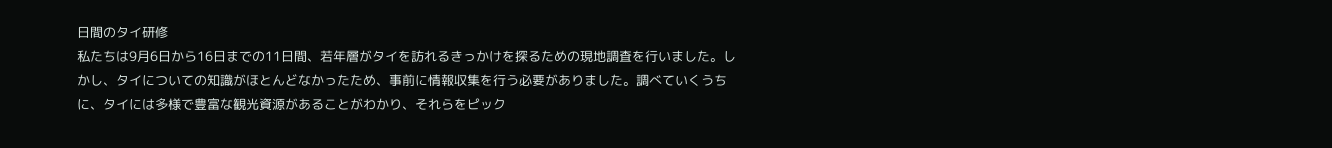日間のタイ研修
私たちは9月6日から16日までの11日間、若年層がタイを訪れるきっかけを探るための現地調査を行いました。しかし、タイについての知識がほとんどなかったため、事前に情報収集を行う必要がありました。調べていくうちに、タイには多様で豊富な観光資源があることがわかり、それらをピック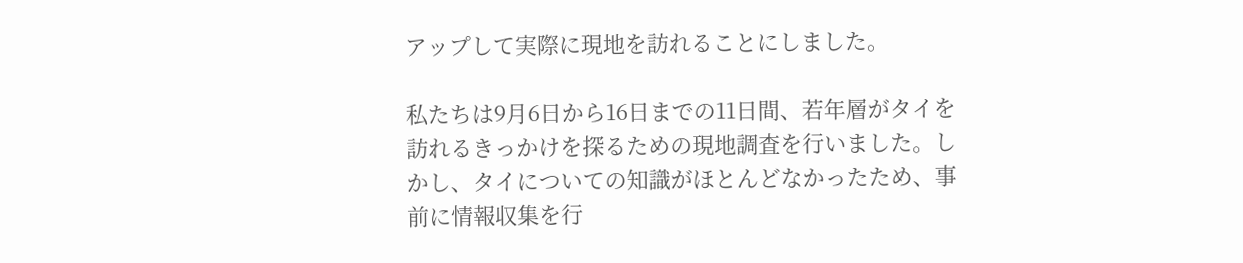アップして実際に現地を訪れることにしました。

私たちは9月6日から16日までの11日間、若年層がタイを訪れるきっかけを探るための現地調査を行いました。しかし、タイについての知識がほとんどなかったため、事前に情報収集を行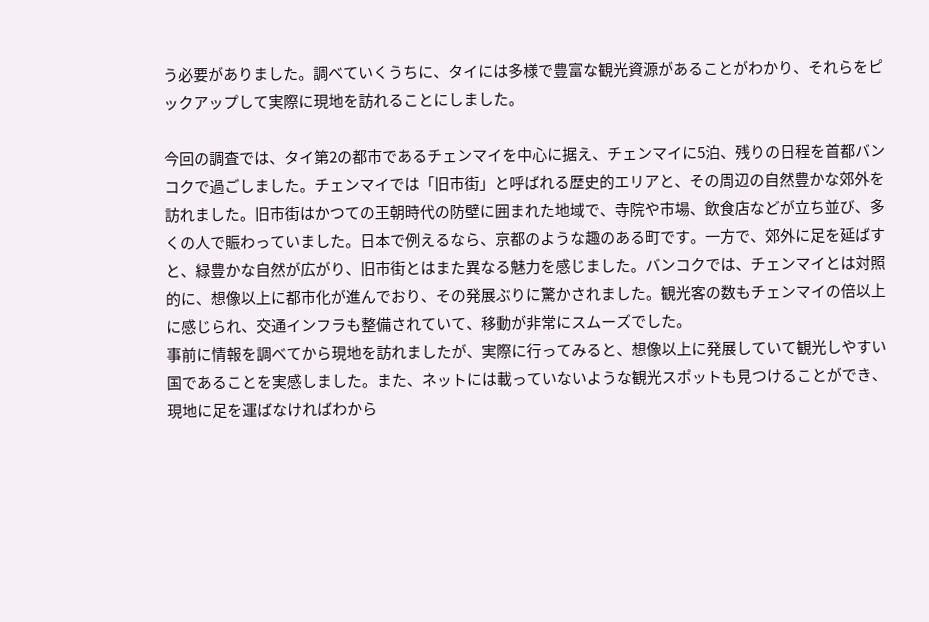う必要がありました。調べていくうちに、タイには多様で豊富な観光資源があることがわかり、それらをピックアップして実際に現地を訪れることにしました。

今回の調査では、タイ第2の都市であるチェンマイを中心に据え、チェンマイに5泊、残りの日程を首都バンコクで過ごしました。チェンマイでは「旧市街」と呼ばれる歴史的エリアと、その周辺の自然豊かな郊外を訪れました。旧市街はかつての王朝時代の防壁に囲まれた地域で、寺院や市場、飲食店などが立ち並び、多くの人で賑わっていました。日本で例えるなら、京都のような趣のある町です。一方で、郊外に足を延ばすと、緑豊かな自然が広がり、旧市街とはまた異なる魅力を感じました。バンコクでは、チェンマイとは対照的に、想像以上に都市化が進んでおり、その発展ぶりに驚かされました。観光客の数もチェンマイの倍以上に感じられ、交通インフラも整備されていて、移動が非常にスムーズでした。
事前に情報を調べてから現地を訪れましたが、実際に行ってみると、想像以上に発展していて観光しやすい国であることを実感しました。また、ネットには載っていないような観光スポットも見つけることができ、現地に足を運ばなければわから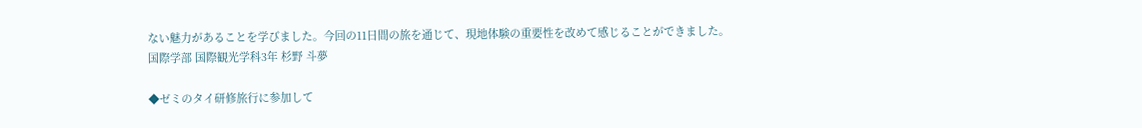ない魅力があることを学びました。今回の11日間の旅を通じて、現地体験の重要性を改めて感じることができました。
国際学部 国際観光学科3年 杉野 斗夢

◆ゼミのタイ研修旅行に参加して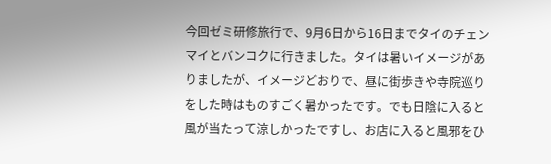今回ゼミ研修旅行で、9月6日から16日までタイのチェンマイとバンコクに行きました。タイは暑いイメージがありましたが、イメージどおりで、昼に街歩きや寺院巡りをした時はものすごく暑かったです。でも日陰に入ると風が当たって涼しかったですし、お店に入ると風邪をひ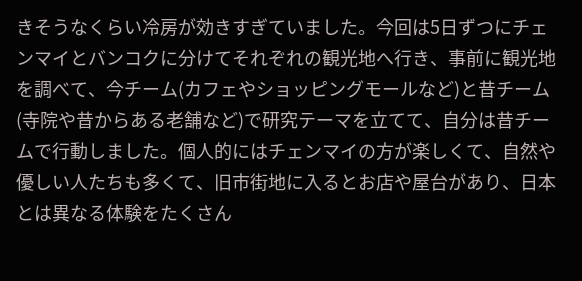きそうなくらい冷房が効きすぎていました。今回は5日ずつにチェンマイとバンコクに分けてそれぞれの観光地へ行き、事前に観光地を調べて、今チーム(カフェやショッピングモールなど)と昔チーム(寺院や昔からある老舗など)で研究テーマを立てて、自分は昔チームで行動しました。個人的にはチェンマイの方が楽しくて、自然や優しい人たちも多くて、旧市街地に入るとお店や屋台があり、日本とは異なる体験をたくさん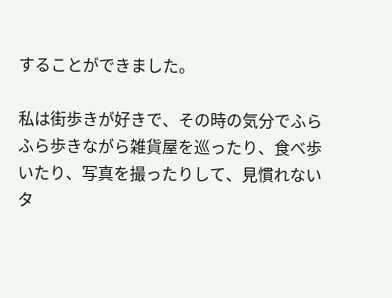することができました。

私は街歩きが好きで、その時の気分でふらふら歩きながら雑貨屋を巡ったり、食べ歩いたり、写真を撮ったりして、見慣れないタ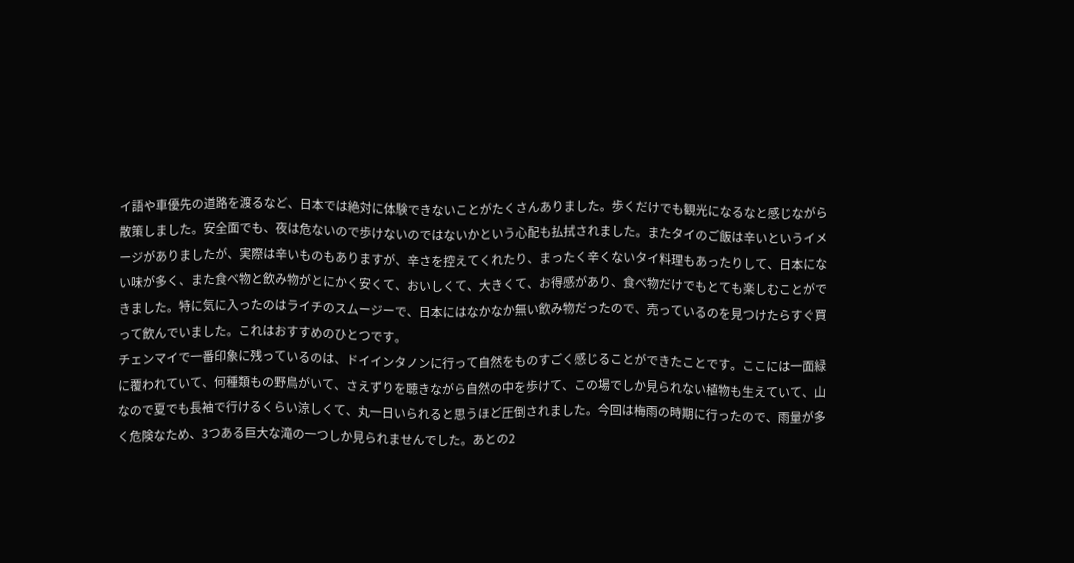イ語や車優先の道路を渡るなど、日本では絶対に体験できないことがたくさんありました。歩くだけでも観光になるなと感じながら散策しました。安全面でも、夜は危ないので歩けないのではないかという心配も払拭されました。またタイのご飯は辛いというイメージがありましたが、実際は辛いものもありますが、辛さを控えてくれたり、まったく辛くないタイ料理もあったりして、日本にない味が多く、また食べ物と飲み物がとにかく安くて、おいしくて、大きくて、お得感があり、食べ物だけでもとても楽しむことができました。特に気に入ったのはライチのスムージーで、日本にはなかなか無い飲み物だったので、売っているのを見つけたらすぐ買って飲んでいました。これはおすすめのひとつです。
チェンマイで一番印象に残っているのは、ドイインタノンに行って自然をものすごく感じることができたことです。ここには一面緑に覆われていて、何種類もの野鳥がいて、さえずりを聴きながら自然の中を歩けて、この場でしか見られない植物も生えていて、山なので夏でも長袖で行けるくらい涼しくて、丸一日いられると思うほど圧倒されました。今回は梅雨の時期に行ったので、雨量が多く危険なため、3つある巨大な滝の一つしか見られませんでした。あとの2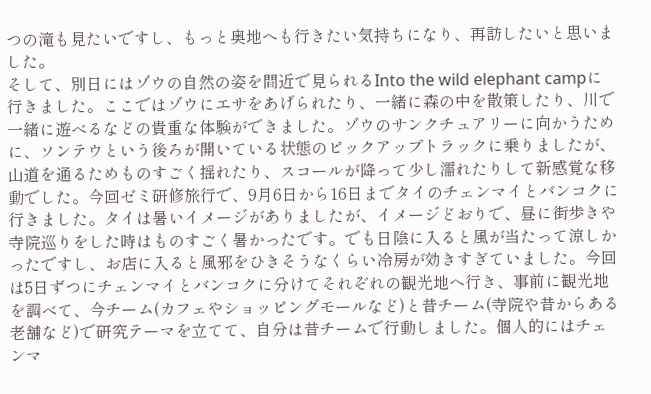つの滝も見たいですし、もっと奥地へも行きたい気持ちになり、再訪したいと思いました。
そして、別日にはゾウの自然の姿を間近で見られるInto the wild elephant campに行きました。ここではゾウにエサをあげられたり、一緒に森の中を散策したり、川で一緒に遊べるなどの貴重な体験ができました。ゾウのサンクチュアリーに向かうために、ソンテウという後ろが開いている状態のピックアップトラックに乗りましたが、山道を通るためものすごく揺れたり、スコールが降って少し濡れたりして新感覚な移動でした。今回ゼミ研修旅行で、9月6日から16日までタイのチェンマイとバンコクに行きました。タイは暑いイメージがありましたが、イメージどおりで、昼に街歩きや寺院巡りをした時はものすごく暑かったです。でも日陰に入ると風が当たって涼しかったですし、お店に入ると風邪をひきそうなくらい冷房が効きすぎていました。今回は5日ずつにチェンマイとバンコクに分けてそれぞれの観光地へ行き、事前に観光地を調べて、今チーム(カフェやショッピングモールなど)と昔チーム(寺院や昔からある老舗など)で研究テーマを立てて、自分は昔チームで行動しました。個人的にはチェンマ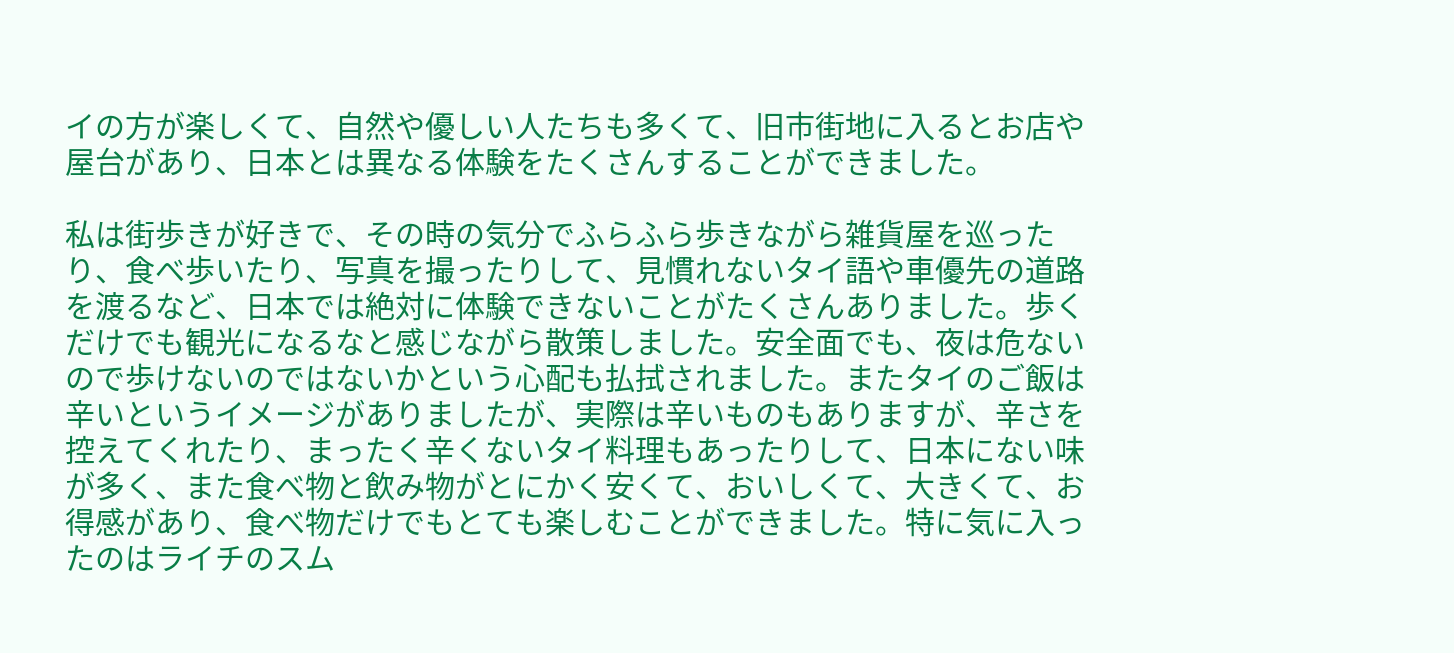イの方が楽しくて、自然や優しい人たちも多くて、旧市街地に入るとお店や屋台があり、日本とは異なる体験をたくさんすることができました。

私は街歩きが好きで、その時の気分でふらふら歩きながら雑貨屋を巡ったり、食べ歩いたり、写真を撮ったりして、見慣れないタイ語や車優先の道路を渡るなど、日本では絶対に体験できないことがたくさんありました。歩くだけでも観光になるなと感じながら散策しました。安全面でも、夜は危ないので歩けないのではないかという心配も払拭されました。またタイのご飯は辛いというイメージがありましたが、実際は辛いものもありますが、辛さを控えてくれたり、まったく辛くないタイ料理もあったりして、日本にない味が多く、また食べ物と飲み物がとにかく安くて、おいしくて、大きくて、お得感があり、食べ物だけでもとても楽しむことができました。特に気に入ったのはライチのスム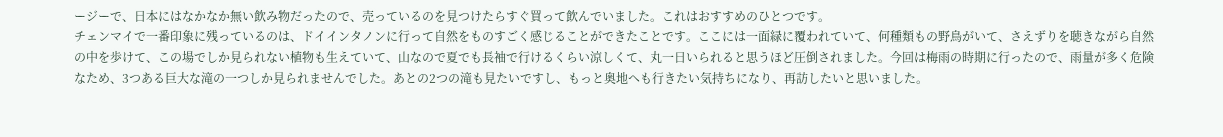ージーで、日本にはなかなか無い飲み物だったので、売っているのを見つけたらすぐ買って飲んでいました。これはおすすめのひとつです。
チェンマイで一番印象に残っているのは、ドイインタノンに行って自然をものすごく感じることができたことです。ここには一面緑に覆われていて、何種類もの野鳥がいて、さえずりを聴きながら自然の中を歩けて、この場でしか見られない植物も生えていて、山なので夏でも長袖で行けるくらい涼しくて、丸一日いられると思うほど圧倒されました。今回は梅雨の時期に行ったので、雨量が多く危険なため、3つある巨大な滝の一つしか見られませんでした。あとの2つの滝も見たいですし、もっと奥地へも行きたい気持ちになり、再訪したいと思いました。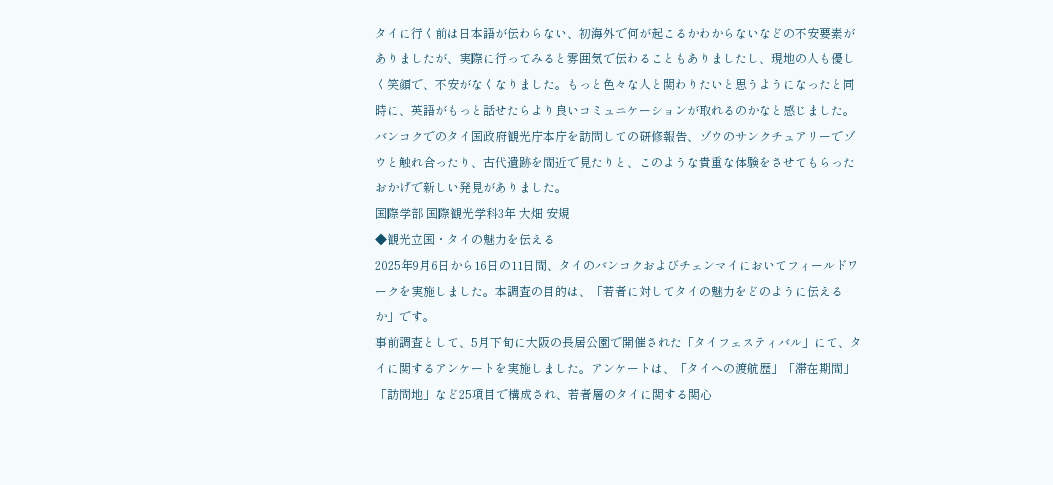タイに行く前は日本語が伝わらない、初海外で何が起こるかわからないなどの不安要素がありましたが、実際に行ってみると雰囲気で伝わることもありましたし、現地の人も優しく笑顔で、不安がなくなりました。もっと色々な人と関わりたいと思うようになったと同時に、英語がもっと話せたらより良いコミュニケーションが取れるのかなと感じました。バンコクでのタイ国政府観光庁本庁を訪問しての研修報告、ゾウのサンクチュアリーでゾウと触れ合ったり、古代遺跡を間近で見たりと、このような貴重な体験をさせてもらったおかげで新しい発見がありました。
国際学部 国際観光学科3年 大畑 安規
◆観光立国・タイの魅力を伝える
2025年9月6日から16日の11日間、タイのバンコクおよびチェンマイにおいてフィールドワークを実施しました。本調査の目的は、「若者に対してタイの魅力をどのように伝えるか」です。
事前調査として、5月下旬に大阪の長居公園で開催された「タイフェスティバル」にて、タイに関するアンケートを実施しました。アンケートは、「タイへの渡航歴」「滞在期間」「訪問地」など25項目で構成され、若者層のタイに関する関心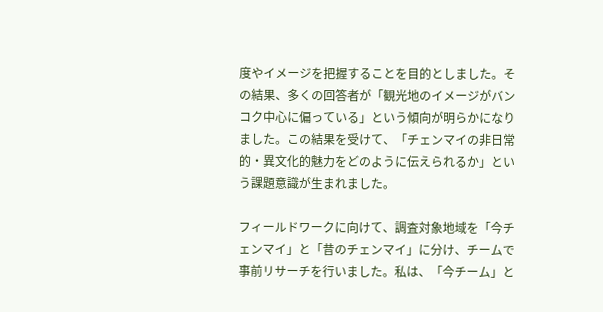度やイメージを把握することを目的としました。その結果、多くの回答者が「観光地のイメージがバンコク中心に偏っている」という傾向が明らかになりました。この結果を受けて、「チェンマイの非日常的・異文化的魅力をどのように伝えられるか」という課題意識が生まれました。

フィールドワークに向けて、調査対象地域を「今チェンマイ」と「昔のチェンマイ」に分け、チームで事前リサーチを行いました。私は、「今チーム」と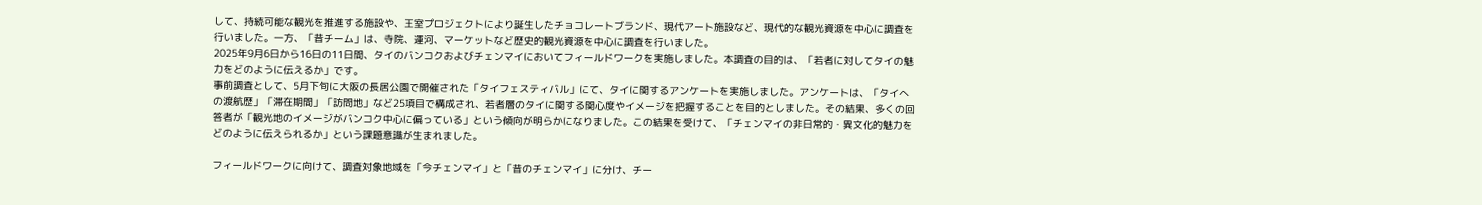して、持続可能な観光を推進する施設や、王室プロジェクトにより誕生したチョコレートブランド、現代アート施設など、現代的な観光資源を中心に調査を行いました。一方、「昔チーム」は、寺院、運河、マーケットなど歴史的観光資源を中心に調査を行いました。
2025年9月6日から16日の11日間、タイのバンコクおよびチェンマイにおいてフィールドワークを実施しました。本調査の目的は、「若者に対してタイの魅力をどのように伝えるか」です。
事前調査として、5月下旬に大阪の長居公園で開催された「タイフェスティバル」にて、タイに関するアンケートを実施しました。アンケートは、「タイへの渡航歴」「滞在期間」「訪問地」など25項目で構成され、若者層のタイに関する関心度やイメージを把握することを目的としました。その結果、多くの回答者が「観光地のイメージがバンコク中心に偏っている」という傾向が明らかになりました。この結果を受けて、「チェンマイの非日常的・異文化的魅力をどのように伝えられるか」という課題意識が生まれました。

フィールドワークに向けて、調査対象地域を「今チェンマイ」と「昔のチェンマイ」に分け、チー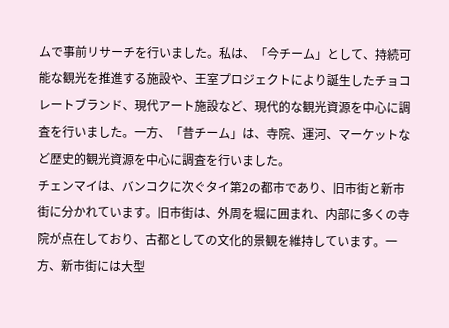ムで事前リサーチを行いました。私は、「今チーム」として、持続可能な観光を推進する施設や、王室プロジェクトにより誕生したチョコレートブランド、現代アート施設など、現代的な観光資源を中心に調査を行いました。一方、「昔チーム」は、寺院、運河、マーケットなど歴史的観光資源を中心に調査を行いました。
チェンマイは、バンコクに次ぐタイ第2の都市であり、旧市街と新市街に分かれています。旧市街は、外周を堀に囲まれ、内部に多くの寺院が点在しており、古都としての文化的景観を維持しています。一方、新市街には大型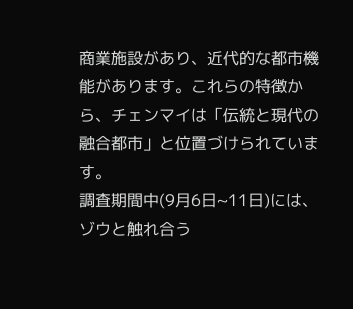商業施設があり、近代的な都市機能があります。これらの特徴から、チェンマイは「伝統と現代の融合都市」と位置づけられています。
調査期間中(9月6日~11日)には、ゾウと触れ合う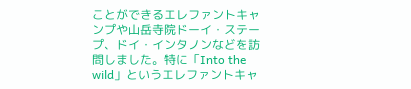ことができるエレファントキャンプや山岳寺院ドーイ・ステープ、ドイ・インタノンなどを訪問しました。特に「Into the wild」というエレファントキャ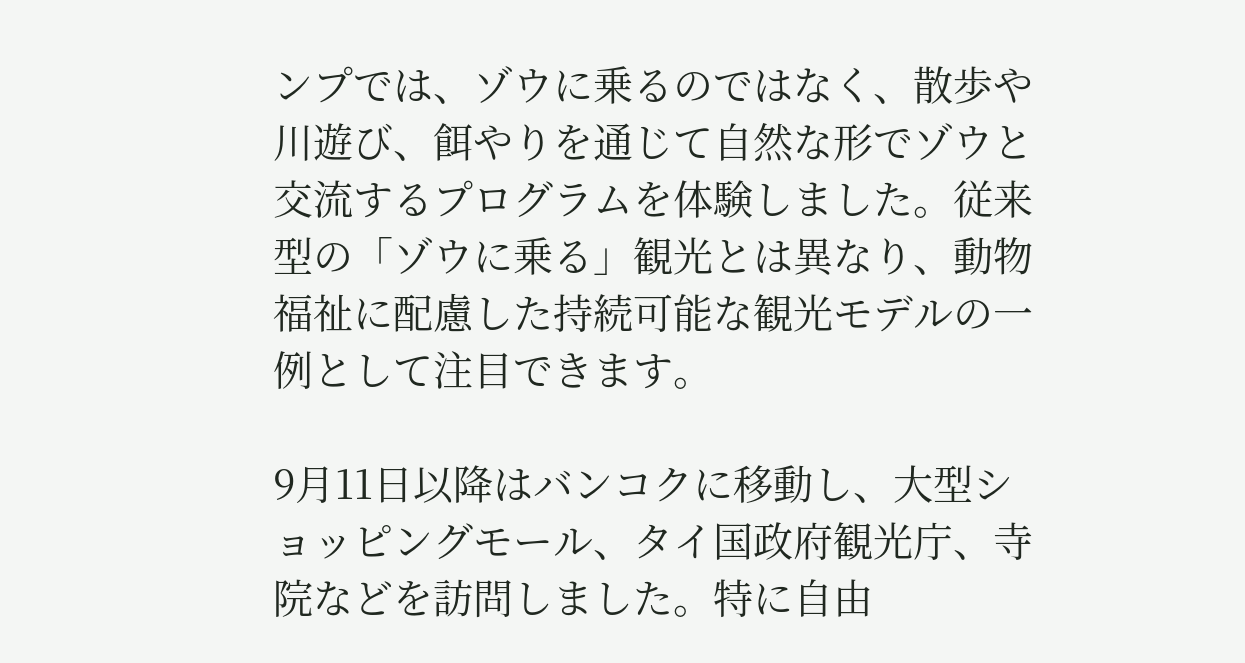ンプでは、ゾウに乗るのではなく、散歩や川遊び、餌やりを通じて自然な形でゾウと交流するプログラムを体験しました。従来型の「ゾウに乗る」観光とは異なり、動物福祉に配慮した持続可能な観光モデルの一例として注目できます。

9月11日以降はバンコクに移動し、大型ショッピングモール、タイ国政府観光庁、寺院などを訪問しました。特に自由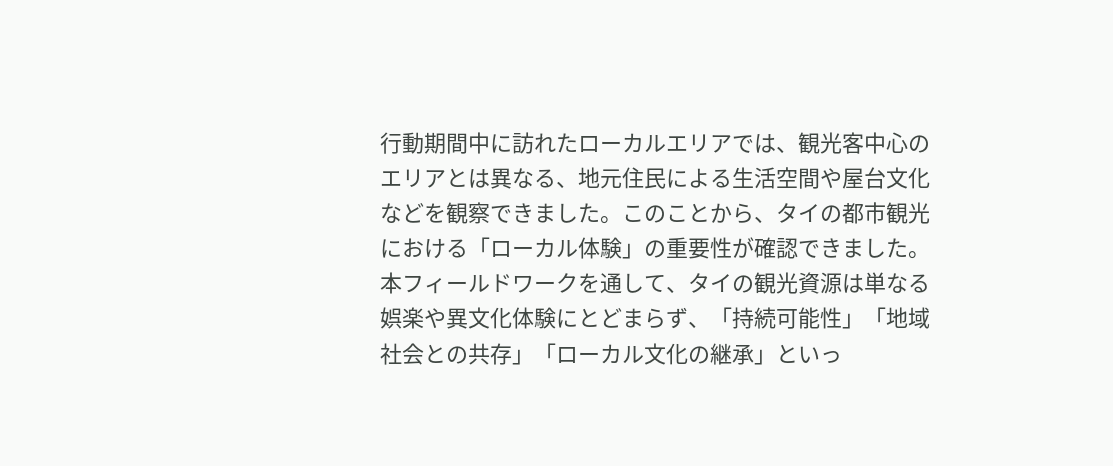行動期間中に訪れたローカルエリアでは、観光客中心のエリアとは異なる、地元住民による生活空間や屋台文化などを観察できました。このことから、タイの都市観光における「ローカル体験」の重要性が確認できました。
本フィールドワークを通して、タイの観光資源は単なる娯楽や異文化体験にとどまらず、「持続可能性」「地域社会との共存」「ローカル文化の継承」といっ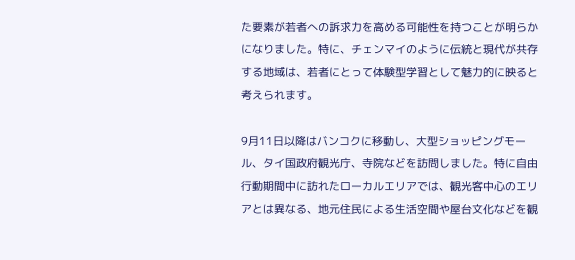た要素が若者への訴求力を高める可能性を持つことが明らかになりました。特に、チェンマイのように伝統と現代が共存する地域は、若者にとって体験型学習として魅力的に映ると考えられます。

9月11日以降はバンコクに移動し、大型ショッピングモール、タイ国政府観光庁、寺院などを訪問しました。特に自由行動期間中に訪れたローカルエリアでは、観光客中心のエリアとは異なる、地元住民による生活空間や屋台文化などを観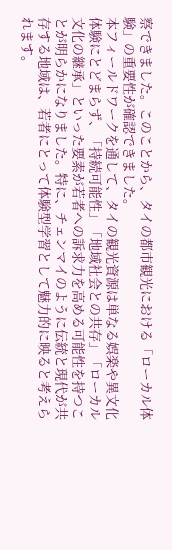察できました。このことから、タイの都市観光における「ローカル体験」の重要性が確認できました。
本フィールドワークを通して、タイの観光資源は単なる娯楽や異文化体験にとどまらず、「持続可能性」「地域社会との共存」「ローカル文化の継承」といった要素が若者への訴求力を高める可能性を持つことが明らかになりました。特に、チェンマイのように伝統と現代が共存する地域は、若者にとって体験型学習として魅力的に映ると考えられます。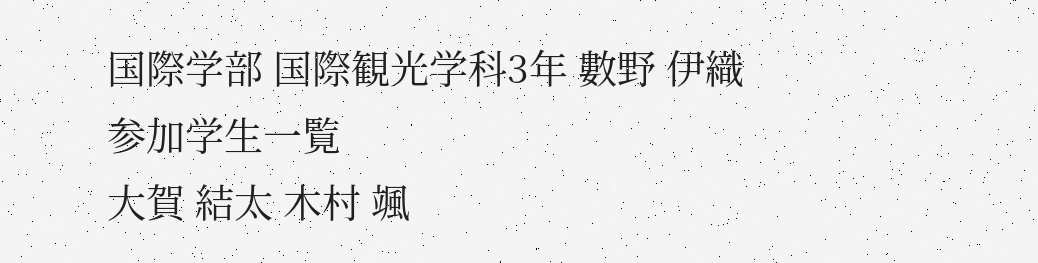国際学部 国際観光学科3年 數野 伊織
参加学生一覧
大賀 結太 木村 颯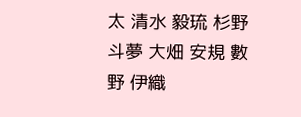太 清水 毅琉 杉野 斗夢 大畑 安規 數野 伊織